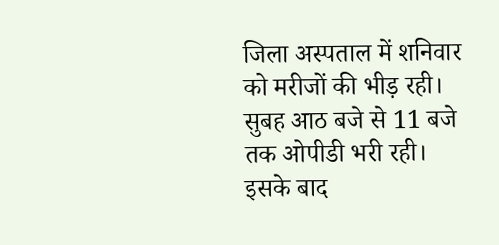जिला अस्पताल में शनिवार को मरीजों की भीड़ रही। सुबह आठ बजे से 11 बजे तक ओपीडी भरी रही। इसके बाद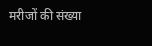मरीजों की संख्या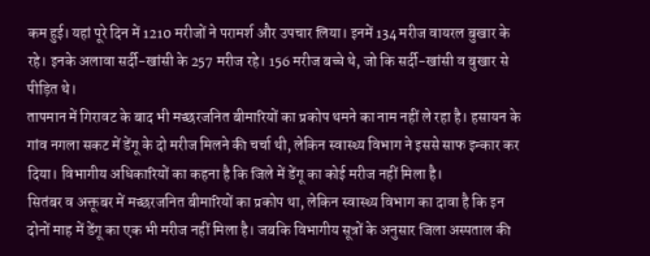कम हुई। यहां पूरे दिन में 1210 मरीजों ने परामर्श और उपचार लिया। इनमें 134 मरीज वायरल बुखार के रहे। इनके अलावा सर्दी-खांसी के 257 मरीज रहे। 156 मरीज बच्चे थे, जो कि सर्दी-खांसी व बुखार से पीड़ित थे।
तापमान में गिरावट के बाद भी मच्छरजनित बीमारियों का प्रकोप थमने का नाम नहीं ले रहा है। हसायन के गांव नगला सकट में डेंगू के दो मरीज मिलने की चर्चा थी, लेकिन स्वास्थ्य विभाग ने इससे साफ इन्कार कर दिया। विभागीय अधिकारियों का कहना है कि जिले में डेंगू का कोई मरीज नहीं मिला है।
सितंबर व अक्तूबर में मच्छरजनित बीमारियों का प्रकोप था, लेकिन स्वास्थ्य विभाग का दावा है कि इन दोनों माह में डेंगू का एक भी मरीज नहीं मिला है। जबकि विभागीय सूत्रों के अनुसार जिला अस्पताल की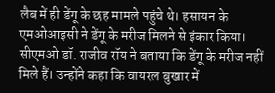लैब में ही डेंगू के छह मामले पहुंचे थे। हसायन के एमओआइसी ने डेंगू के मरीज मिलने से इंकार किया। सीएमओ डॉ. राजीव रॉय ने बताया कि डेंगू के मरीज नहीं मिले हैं। उन्होंने कहा कि वायरल बुखार में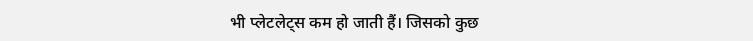भी प्लेटलेट्स कम हो जाती हैं। जिसको कुछ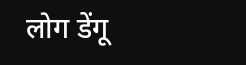लोग डेंगू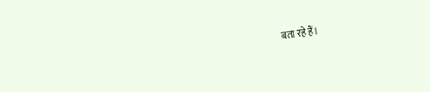बता रहे हैं।